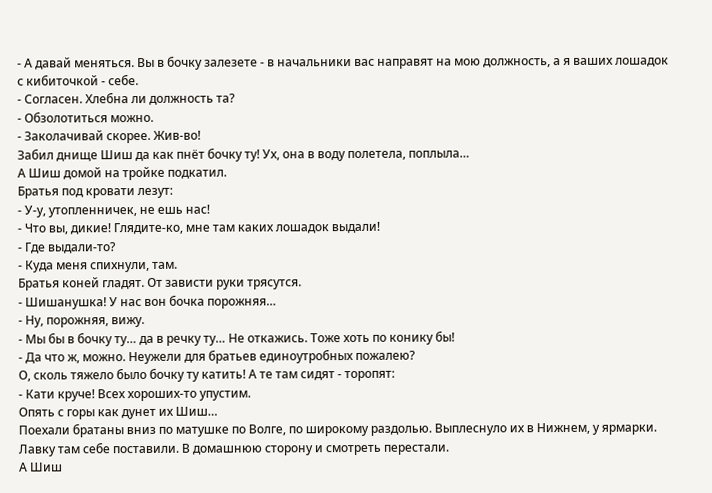- А давай меняться. Вы в бочку залезете - в начальники вас направят на мою должность, а я ваших лошадок с кибиточкой - себе.
- Согласен. Хлебна ли должность та?
- Обзолотиться можно.
- Заколачивай скорее. Жив-во!
Забил днище Шиш да как пнёт бочку ту! Ух, она в воду полетела, поплыла…
А Шиш домой на тройке подкатил.
Братья под кровати лезут:
- У-у, утопленничек, не ешь нас!
- Что вы, дикие! Глядите-ко, мне там каких лошадок выдали!
- Где выдали-то?
- Куда меня спихнули, там.
Братья коней гладят. От зависти руки трясутся.
- Шишанушка! У нас вон бочка порожняя…
- Ну, порожняя, вижу.
- Мы бы в бочку ту… да в речку ту… Не откажись. Тоже хоть по конику бы!
- Да что ж, можно. Неужели для братьев единоутробных пожалею?
О, сколь тяжело было бочку ту катить! А те там сидят - торопят:
- Кати круче! Всех хороших-то упустим.
Опять с горы как дунет их Шиш…
Поехали братаны вниз по матушке по Волге, по широкому раздолью. Выплеснуло их в Нижнем, у ярмарки. Лавку там себе поставили. В домашнюю сторону и смотреть перестали.
А Шиш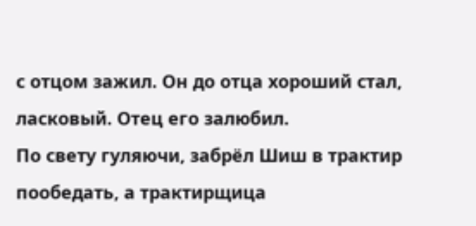с отцом зажил. Он до отца хороший стал, ласковый. Отец его залюбил.
По свету гуляючи, забрёл Шиш в трактир пообедать, а трактирщица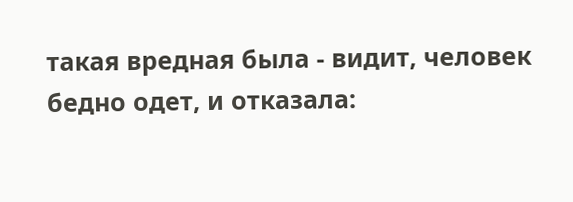такая вредная была - видит, человек бедно одет, и отказала: